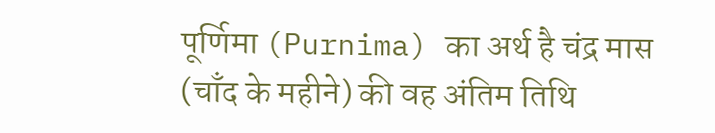पूर्णिमा (Purnima) का अर्थ है चंद्र मास (चाँद के महीने) की वह अंतिम तिथि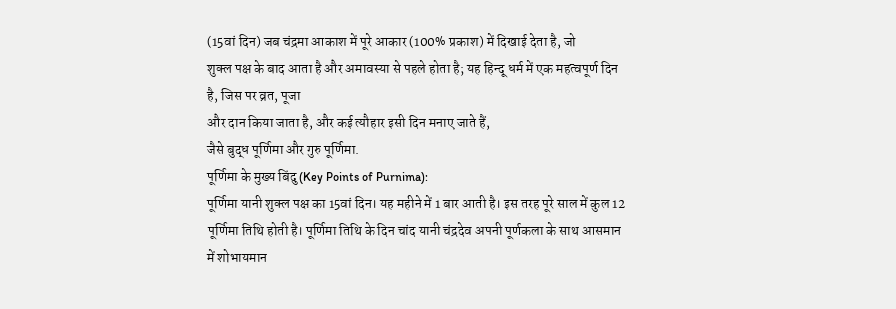(15वां दिन) जब चंद्रमा आकाश में पूरे आकार (100% प्रकाश) में दिखाई देता है, जो
शुक्ल पक्ष के बाद आता है और अमावस्या से पहले होता है; यह हिन्दू धर्म में एक महत्वपूर्ण दिन है, जिस पर व्रत, पूजा
और दान किया जाता है, और कई त्यौहार इसी दिन मनाए जाते हैं,
जैसे बुद्ध पूर्णिमा और गुरु पूर्णिमा.
पूर्णिमा के मुख्य बिंदु (Key Points of Purnima):
पूर्णिमा यानी शुक्ल पक्ष का 15वां दिन। यह महीने में 1 बार आती है। इस तरह पूरे साल में कुल 12 पूर्णिमा तिथि होती है। पूर्णिमा तिथि के दिन चांद यानी चंद्रदेव अपनी पूर्णकला के साथ आसमान में शोभायमान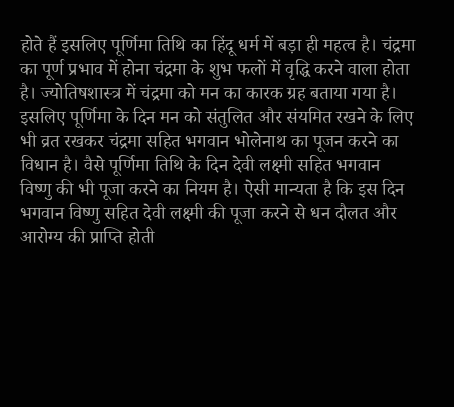होते हैं इसलिए पूर्णिमा तिथि का हिंदू धर्म में बड़ा ही महत्व है। चंद्रमा का पूर्ण प्रभाव में होना चंद्रमा के शुभ फलों में वृद्धि करने वाला होता है। ज्योतिषशास्त्र में चंद्रमा को मन का कारक ग्रह बताया गया है। इसलिए पूर्णिमा के दिन मन को संतुलित और संयमित रखने के लिए भी व्रत रखकर चंद्रमा सहित भगवान भोलेनाथ का पूजन करने का विधान है। वैसे पूर्णिमा तिथि के दिन देवी लक्ष्मी सहित भगवान विष्णु की भी पूजा करने का नियम है। ऐसी मान्यता है कि इस दिन भगवान विष्णु सहित देवी लक्ष्मी की पूजा करने से धन दौलत और आरोग्य की प्राप्ति होती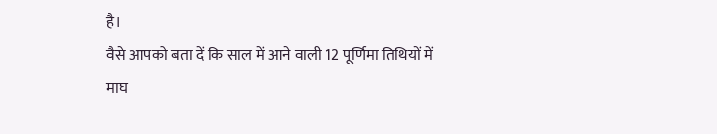है।
वैसे आपको बता दें कि साल में आने वाली 12 पूर्णिमा तिथियों में माघ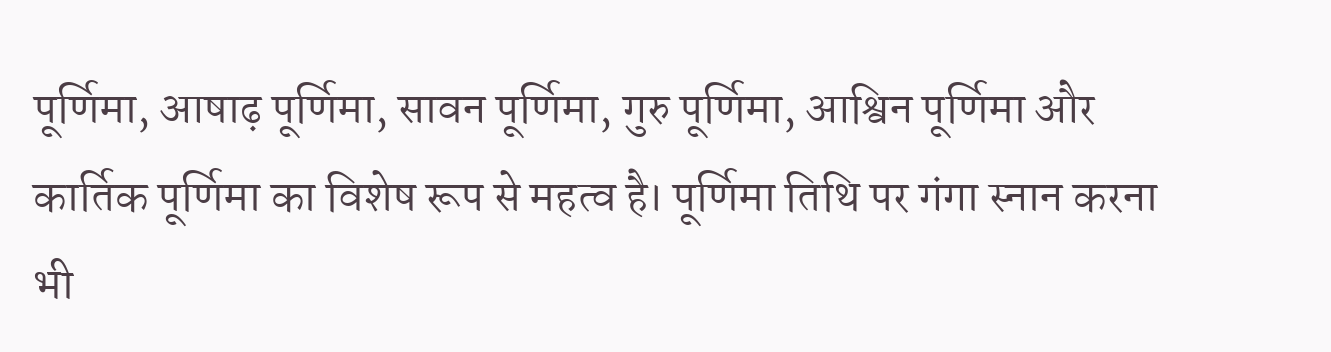पूर्णिमा, आषाढ़ पूर्णिमा, सावन पूर्णिमा, गुरु पूर्णिमा, आश्विन पूर्णिमा और कार्तिक पूर्णिमा का विशेष रूप से महत्व है। पूर्णिमा तिथि पर गंगा स्नान करना भी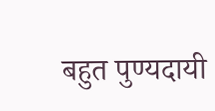बहुत पुण्यदायी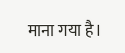माना गया है।